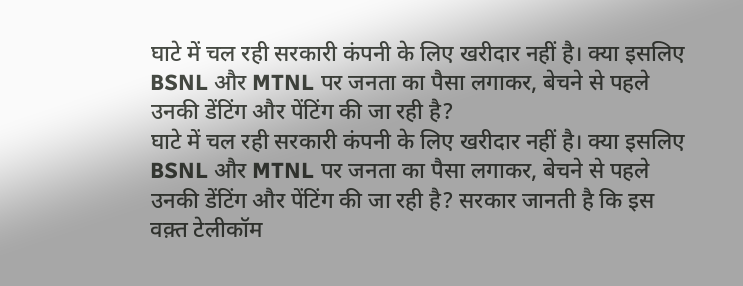घाटे में चल रही सरकारी कंपनी के लिए खरीदार नहीं है। क्या इसलिए BSNL और MTNL पर जनता का पैसा लगाकर, बेचने से पहले उनकी डेंटिंग और पेंटिंग की जा रही है?
घाटे में चल रही सरकारी कंपनी के लिए खरीदार नहीं है। क्या इसलिए BSNL और MTNL पर जनता का पैसा लगाकर, बेचने से पहले उनकी डेंटिंग और पेंटिंग की जा रही है? सरकार जानती है कि इस वक़्त टेलीकॉम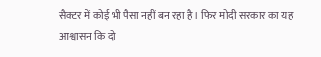सैक्टर में कोई भी पैसा नहीं बन रहा है। फिर मोदी सरकार का यह आश्वासन कि दो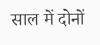साल में दोनों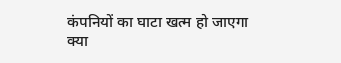कंपनियों का घाटा खत्म हो जाएगा क्या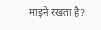माइने रखता है?